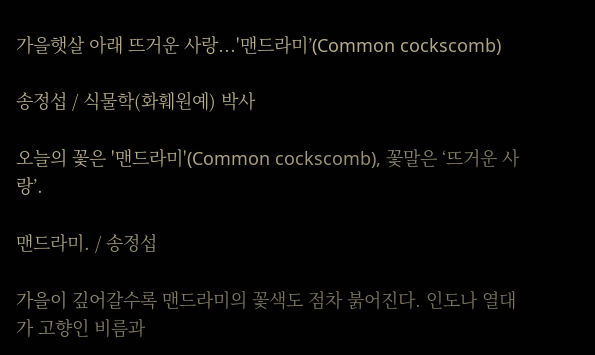가을햇살 아래 뜨거운 사랑...'맨드라미’(Common cockscomb)

송정섭 / 식물학(화훼원예) 박사

오늘의 꽃은 '맨드라미'(Common cockscomb), 꽃말은 ‘뜨거운 사랑’.

맨드라미. / 송정섭

가을이 깊어갈수록 맨드라미의 꽃색도 점차 붉어진다. 인도나 열대가 고향인 비름과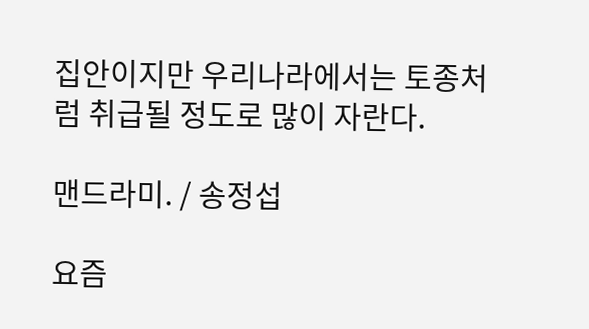집안이지만 우리나라에서는 토종처럼 취급될 정도로 많이 자란다.

맨드라미. / 송정섭

요즘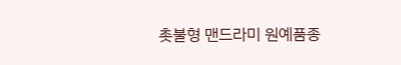촛불형 맨드라미 원예품종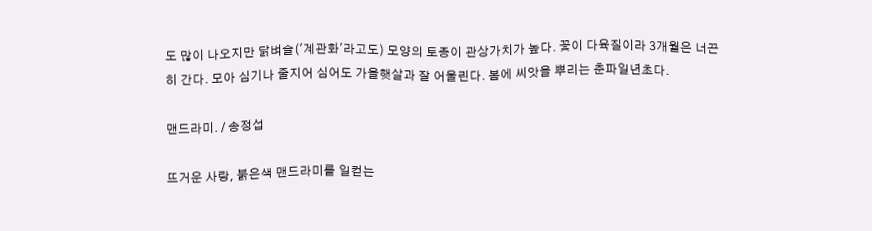도 많이 나오지만 닭벼슬('계관화'라고도) 모양의 토종이 관상가치가 높다. 꽃이 다육질이라 3개월은 너끈히 간다. 모아 심기나 줄지어 심어도 가을햇살과 잘 어울린다. 봄에 씨앗을 뿌리는 춘파일년초다.

맨드라미. / 송정섭

뜨거운 사랑, 붉은색 맨드라미를 일컫는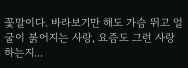꽃말이다. 바라보기만 해도 가슴 뛰고 얼굴이 붉어지는 사랑, 요즘도 그런 사랑 하는지...